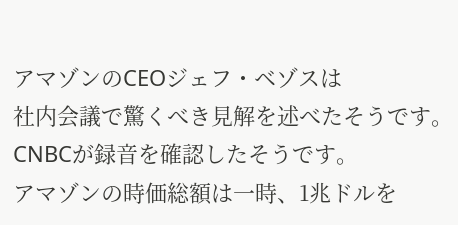アマゾンのCEOジェフ・ベゾスは
社内会議で驚くべき見解を述べたそうです。
CNBCが録音を確認したそうです。
アマゾンの時価総額は一時、1兆ドルを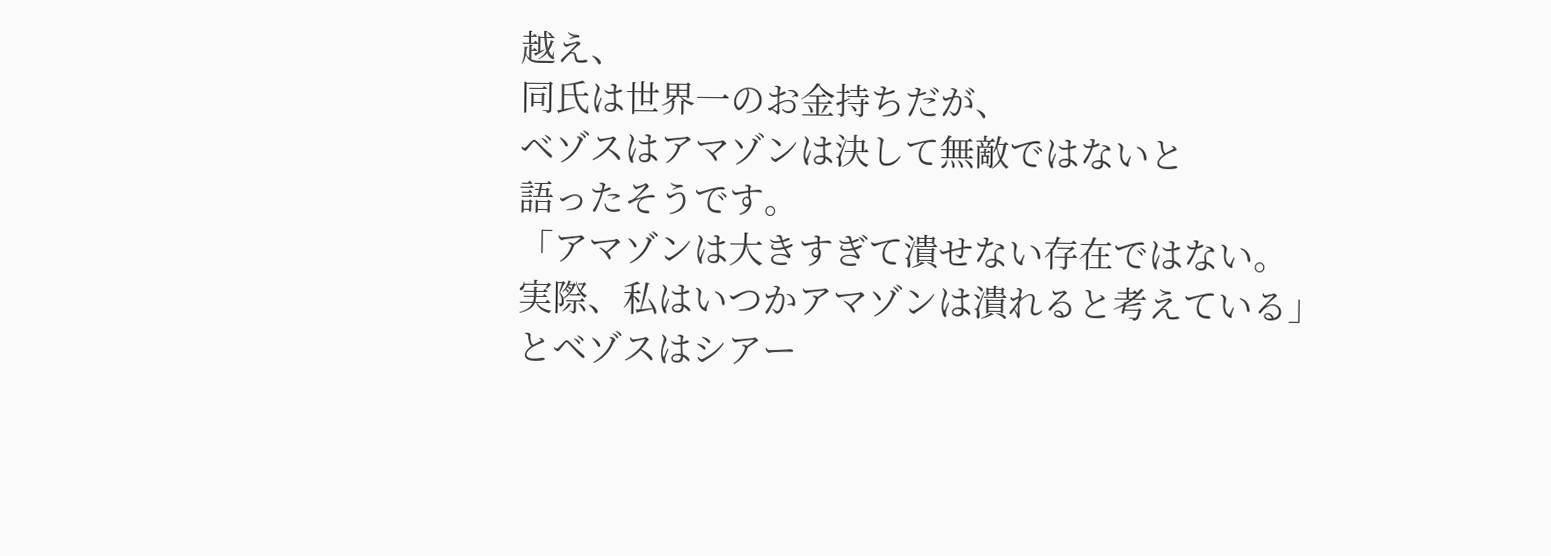越え、
同氏は世界一のお金持ちだが、
ベゾスはアマゾンは決して無敵ではないと
語ったそうです。
「アマゾンは大きすぎて潰せない存在ではない。
実際、私はいつかアマゾンは潰れると考えている」
とベゾスはシアー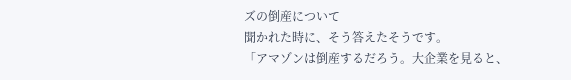ズの倒産について
聞かれた時に、そう答えたそうです。
「アマゾンは倒産するだろう。大企業を見ると、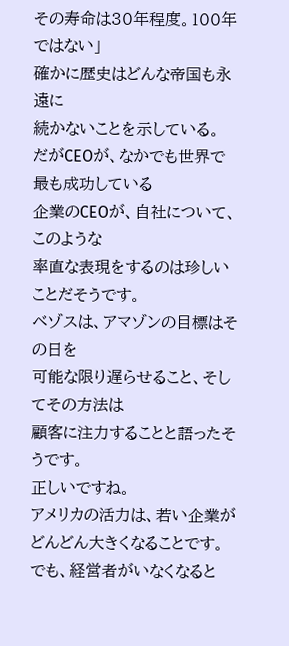その寿命は30年程度。100年ではない」
確かに歴史はどんな帝国も永遠に
続かないことを示している。
だがCEOが、なかでも世界で最も成功している
企業のCEOが、自社について、このような
率直な表現をするのは珍しいことだそうです。
ベゾスは、アマゾンの目標はその日を
可能な限り遅らせること、そしてその方法は
顧客に注力することと語ったそうです。
正しいですね。
アメリカの活力は、若い企業が
どんどん大きくなることです。
でも、経営者がいなくなると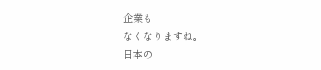企業も
なくなりますね。
日本の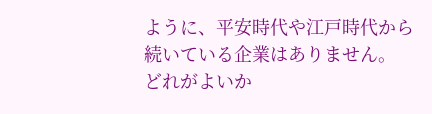ように、平安時代や江戸時代から
続いている企業はありません。
どれがよいか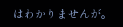はわかりませんが。